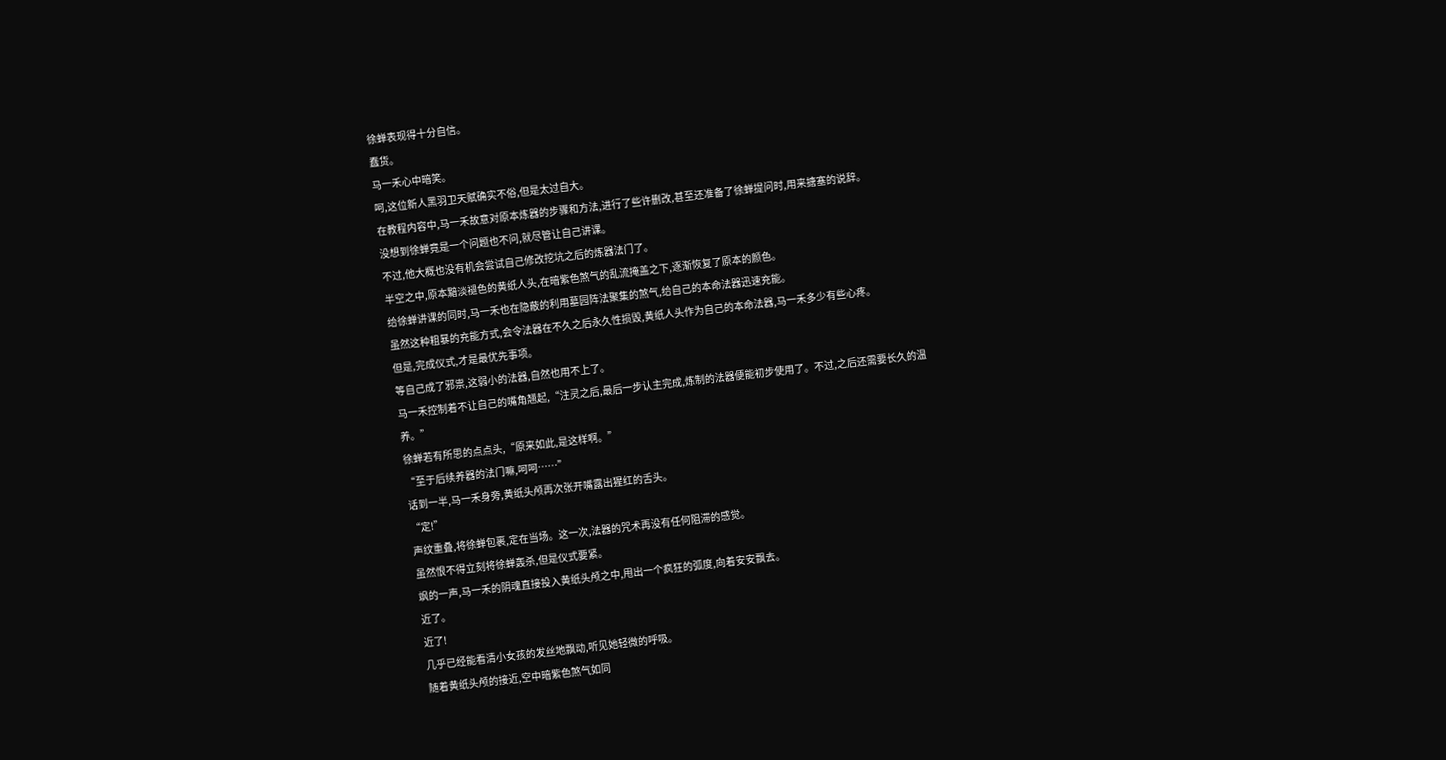徐蝉表现得十分自信。
蠢货。
马一禾心中暗笑。
呵,这位新人黑羽卫天赋确实不俗,但是太过自大。
在教程内容中,马一禾故意对原本炼器的步骤和方法,进行了些许删改,甚至还准备了徐蝉提问时,用来搪塞的说辞。
没想到徐蝉竟是一个问题也不问,就尽管让自己讲课。
不过,他大概也没有机会尝试自己修改挖坑之后的炼器法门了。
半空之中,原本黯淡褪色的黄纸人头,在暗紫色煞气的乱流掩盖之下,逐渐恢复了原本的颜色。
给徐蝉讲课的同时,马一禾也在隐蔽的利用墓园阵法聚集的煞气,给自己的本命法器迅速充能。
虽然这种粗暴的充能方式,会令法器在不久之后永久性损毁,黄纸人头作为自己的本命法器,马一禾多少有些心疼。
但是,完成仪式,才是最优先事项。
等自己成了邪祟,这弱小的法器,自然也用不上了。
马一禾控制着不让自己的嘴角翘起,“注灵之后,最后一步认主完成,炼制的法器便能初步使用了。不过,之后还需要长久的温养。”
徐蝉若有所思的点点头,“原来如此,是这样啊。”
“至于后续养器的法门嘛,呵呵……”
话到一半,马一禾身旁,黄纸头颅再次张开嘴露出猩红的舌头。
“定!”
声纹重叠,将徐蝉包裹,定在当场。这一次,法器的咒术再没有任何阻滞的感觉。
虽然恨不得立刻将徐蝉轰杀,但是仪式要紧。
飒的一声,马一禾的阴魂直接投入黄纸头颅之中,甩出一个疯狂的弧度,向着安安飘去。
近了。
近了!
几乎已经能看清小女孩的发丝地飘动,听见她轻微的呼吸。
随着黄纸头颅的接近,空中暗紫色煞气如同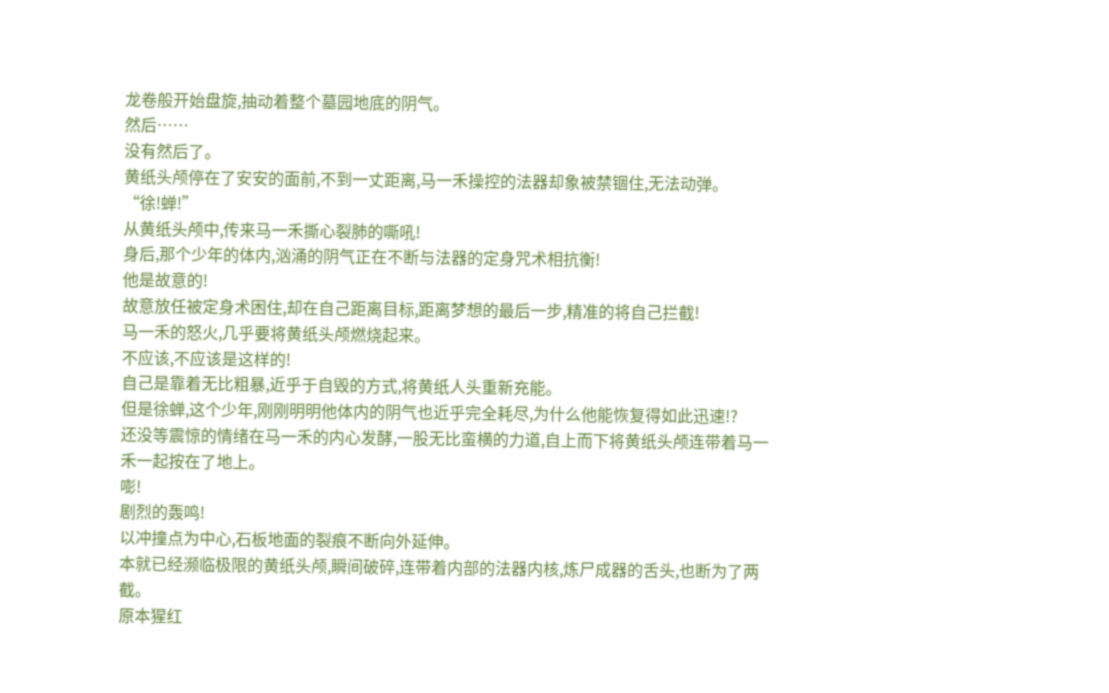龙卷般开始盘旋,抽动着整个墓园地底的阴气。
然后……
没有然后了。
黄纸头颅停在了安安的面前,不到一丈距离,马一禾操控的法器却象被禁锢住,无法动弹。
“徐!蝉!”
从黄纸头颅中,传来马一禾撕心裂肺的嘶吼!
身后,那个少年的体内,汹涌的阴气正在不断与法器的定身咒术相抗衡!
他是故意的!
故意放任被定身术困住,却在自己距离目标,距离梦想的最后一步,精准的将自己拦截!
马一禾的怒火,几乎要将黄纸头颅燃烧起来。
不应该,不应该是这样的!
自己是靠着无比粗暴,近乎于自毁的方式,将黄纸人头重新充能。
但是徐蝉,这个少年,刚刚明明他体内的阴气也近乎完全耗尽,为什么他能恢复得如此迅速!?
还没等震惊的情绪在马一禾的内心发酵,一股无比蛮横的力道,自上而下将黄纸头颅连带着马一禾一起按在了地上。
嘭!
剧烈的轰鸣!
以冲撞点为中心,石板地面的裂痕不断向外延伸。
本就已经濒临极限的黄纸头颅,瞬间破碎,连带着内部的法器内核,炼尸成器的舌头,也断为了两截。
原本猩红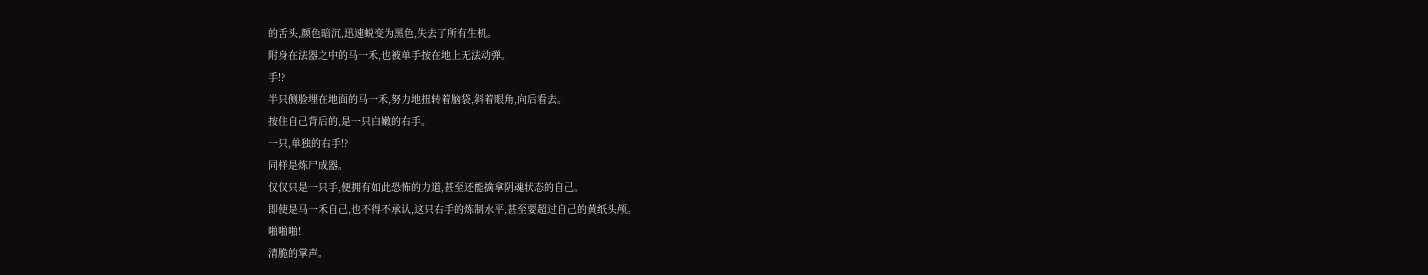的舌头,颜色暗沉,迅速蜕变为黑色,失去了所有生机。
附身在法器之中的马一禾,也被单手按在地上无法动弹。
手!?
半只侧脸埋在地面的马一禾,努力地扭转着脑袋,斜着眼角,向后看去。
按住自己背后的,是一只白嫩的右手。
一只,单独的右手!?
同样是炼尸成器。
仅仅只是一只手,便拥有如此恐怖的力道,甚至还能擒拿阴魂状态的自己。
即使是马一禾自己,也不得不承认,这只右手的炼制水平,甚至要超过自己的黄纸头颅。
啪啪啪!
清脆的掌声。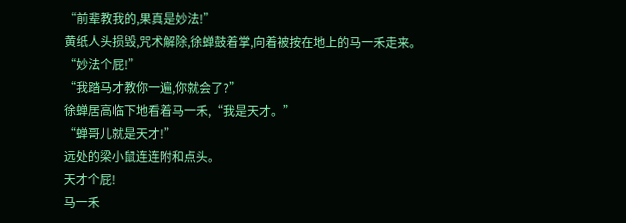“前辈教我的,果真是妙法!”
黄纸人头损毁,咒术解除,徐蝉鼓着掌,向着被按在地上的马一禾走来。
“妙法个屁!”
“我踏马才教你一遍,你就会了?”
徐蝉居高临下地看着马一禾,“我是天才。”
“蝉哥儿就是天才!”
远处的梁小鼠连连附和点头。
天才个屁!
马一禾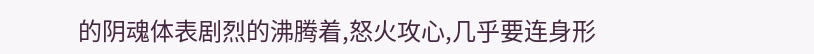的阴魂体表剧烈的沸腾着,怒火攻心,几乎要连身形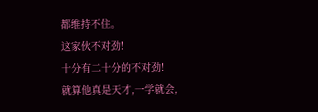都维持不住。
这家伙不对劲!
十分有二十分的不对劲!
就算他真是天才,一学就会,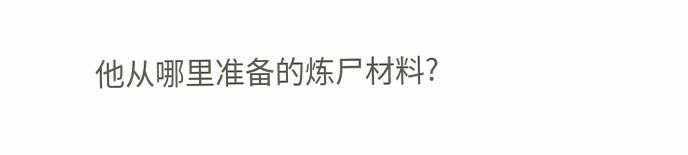他从哪里准备的炼尸材料?